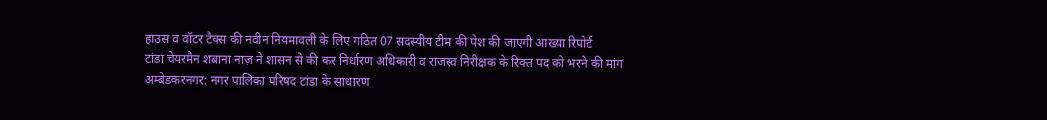हाउस व वॉटर टैक्स की नवीन नियमावली के लिए गठित 07 सदस्यीय टीम की पेश की जाएगी आख्या रिपोर्ट
टांडा चेयरमैन शबाना नाज़ ने शासन से की कर निर्धारण अधिकारी व राजस्व निरीक्षक के रिक्त पद को भरने की मांग
अम्बेडकरनगर: नगर पालिका परिषद टांडा के साधारण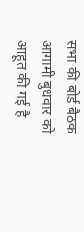सभा की बोर्ड बैठक आगामी बुधवार को आहूत की गई है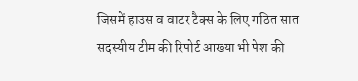जिसमें हाउस व वाटर टैक्स के लिए गठित सात सदस्यीय टीम की रिपोर्ट आख्या भी पेश की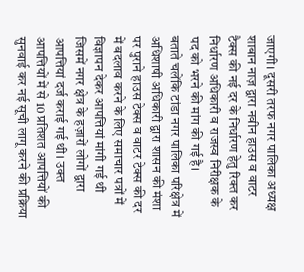जाएगी। दूसरी तरफ नगर पालिका अध्यक्ष शाबान नाज़ द्वारा नवीन हाउस व वाटर टैक्स की नई दर के निर्धारण हेतु रिक्त कर निर्धारण अधिकारी व राजस्व निरीक्षक के पद को भरने की मांग की गई है।
बताते चलेंकि टांडा नगर पालिका परिक्षेत्र में अधिशाषी अधिकारी द्वारा शासन की मंशा पर पुराने हाउस टेक्स व वाटर टेक्स की दर में बदलाव करने के लिए समाचार पत्रों में विज्ञापन देकर आपत्तियां मांगी गई थी जिसमें नगर क्षेत्र के हज़ारों लोगों द्वारा आपत्तियां दर्ज कराई गई थी। उक्त आपत्तियों में से 10 प्रतिशत आपत्तियों की सुनवाई कर नई सूची लागू करने की प्रक्रिया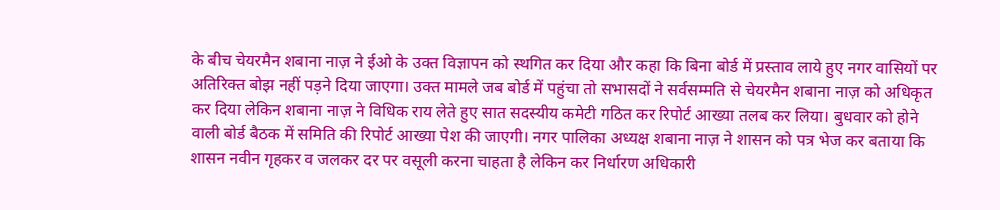के बीच चेयरमैन शबाना नाज़ ने ईओ के उक्त विज्ञापन को स्थगित कर दिया और कहा कि बिना बोर्ड में प्रस्ताव लाये हुए नगर वासियों पर अतिरिक्त बोझ नहीं पड़ने दिया जाएगा। उक्त मामले जब बोर्ड में पहुंचा तो सभासदों ने सर्वसम्मति से चेयरमैन शबाना नाज़ को अधिकृत कर दिया लेकिन शबाना नाज़ ने विधिक राय लेते हुए सात सदस्यीय कमेटी गठित कर रिपोर्ट आख्या तलब कर लिया। बुधवार को होने वाली बोर्ड बैठक में समिति की रिपोर्ट आख्या पेश की जाएगी। नगर पालिका अध्यक्ष शबाना नाज़ ने शासन को पत्र भेज कर बताया कि शासन नवीन गृहकर व जलकर दर पर वसूली करना चाहता है लेकिन कर निर्धारण अधिकारी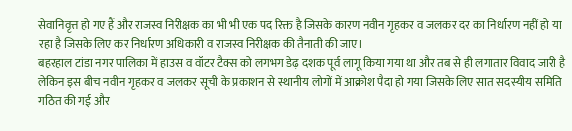सेवानिवृत्त हो गए हैं और राजस्व निरीक्षक का भी भी एक पद रिक्त है जिसके कारण नवीन गृहकर व जलकर दर का निर्धारण नहीं हो या रहा है जिसके लिए कर निर्धारण अधिकारी व राजस्व निरीक्षक की तैनाती की जाए।
बहरहाल टांडा नगर पालिका में हाउस व वॉटर टैक्स को लगभग डेढ़ दशक पूर्व लागू किया गया था और तब से ही लगातार विवाद जारी है लेकिन इस बीच नवीन गृहकर व जलकर सूची के प्रकाशन से स्थानीय लोगों में आक्रोश पैदा हो गया जिसके लिए सात सदस्यीय समिति गठित की गई और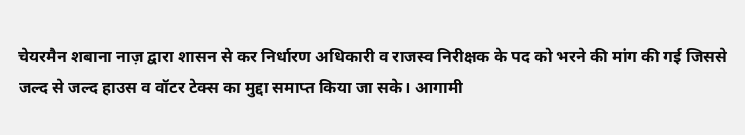चेयरमैन शबाना नाज़ द्वारा शासन से कर निर्धारण अधिकारी व राजस्व निरीक्षक के पद को भरने की मांग की गई जिससे जल्द से जल्द हाउस व वॉटर टेक्स का मुद्दा समाप्त किया जा सके। आगामी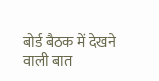बोर्ड बैठक में देखने वाली बात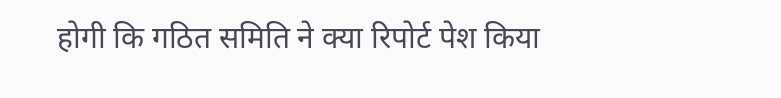होगी कि गठित समिति ने क्या रिपोर्ट पेश किया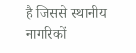है जिससे स्थानीय नागरिकों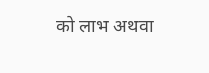को लाभ अथवा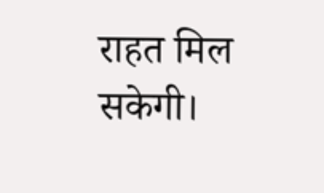राहत मिल सकेगी।